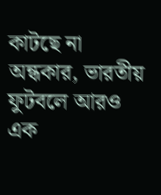কাটছে না অন্ধকার, ভারতীয় ফুটবলে আরও এক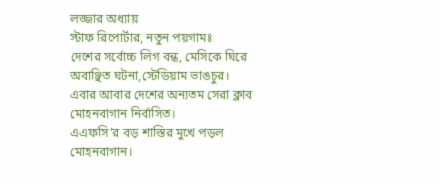লজ্জার অধ্যায়
স্টাফ রিপোর্টার, নতুন পয়গামঃ
দেশের সর্বোচ্চ লিগ বন্ধ, মেসিকে ঘিরে অবাঞ্ছিত ঘটনা,স্টেডিয়াম ভাঙচুর। এবার আবার দেশের অন্যতম সেরা ক্লাব মোহনবাগান নির্বাসিত।
এএফসি’র বড় শাস্তির মুখে পড়ল মোহনবাগান।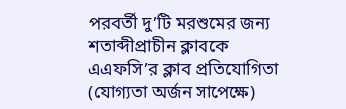পরবর্তী দু’টি মরশুমের জন্য শতাব্দীপ্রাচীন ক্লাবকে এএফসি’র ক্লাব প্রতিযোগিতা (যোগ্যতা অর্জন সাপেক্ষে)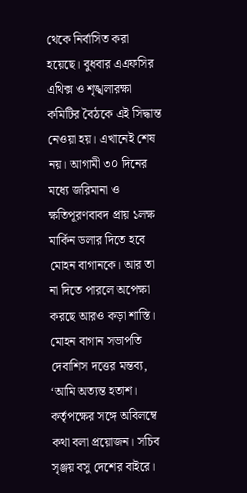থেকে নির্বাসিত করা হয়েছে। বুধবার এএফসির এথিক্স ও শৃঙ্খলারক্ষা কমিটির বৈঠকে এই সিদ্ধান্ত নেওয়া হয়। এখানেই শেষ নয়। আগামী ৩০ দিনের মধ্যে জরিমানা ও ক্ষতিপূরণবাবদ প্রায় ১লক্ষ মার্কিন ডলার দিতে হবে মোহন বাগানকে। আর তা না দিতে পারলে অপেক্ষা করছে আরও কড়া শাস্তি। মোহন বাগান সভাপতি দেবাশিস দত্তের মন্তব্য, ‘আমি অত্যন্ত হতাশ। কর্তৃপক্ষের সঙ্গে অবিলম্বে কথা বলা প্রয়োজন। সচিব সৃঞ্জয় বসু দেশের বাইরে।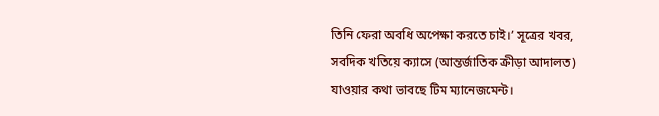তিনি ফেরা অবধি অপেক্ষা করতে চাই।’ সূত্রের খবর, সবদিক খতিয়ে ক্যাসে (আন্তর্জাতিক ক্রীড়া আদালত) যাওয়ার কথা ভাবছে টিম ম্যানেজমেন্ট।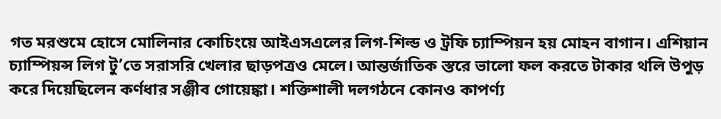গত মরশুমে হোসে মোলিনার কোচিংয়ে আইএসএলের লিগ-শিল্ড ও ট্রফি চ্যাম্পিয়ন হয় মোহন বাগান। এশিয়ান চ্যাম্পিয়ন্স লিগ টু’তে সরাসরি খেলার ছাড়পত্রও মেলে। আন্তর্জাতিক স্তরে ভালো ফল করতে টাকার থলি উপুড় করে দিয়েছিলেন কর্ণধার সঞ্জীব গোয়েঙ্কা। শক্তিশালী দলগঠনে কোনও কাপর্ণ্য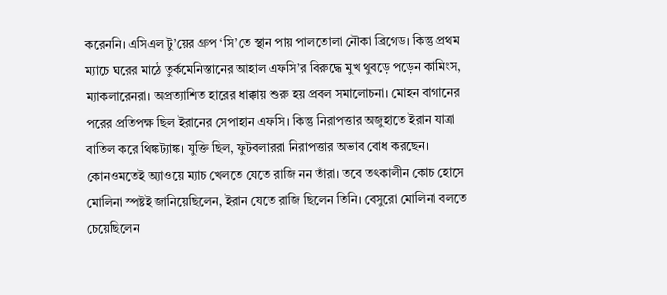করেননি। এসিএল টু’য়ের গ্রুপ ‘সি’তে স্থান পায় পালতোলা নৌকা ব্রিগেড। কিন্তু প্রথম ম্যাচে ঘরের মাঠে তুর্কমেনিস্তানের আহাল এফসি’র বিরুদ্ধে মুখ থুবড়ে পড়েন কামিংস, ম্যাকলারেনরা। অপ্রত্যাশিত হারের ধাক্কায় শুরু হয় প্রবল সমালোচনা। মোহন বাগানের পরের প্রতিপক্ষ ছিল ইরানের সেপাহান এফসি। কিন্তু নিরাপত্তার অজুহাতে ইরান যাত্রা বাতিল করে থিঙ্কট্যাঙ্ক। যুক্তি ছিল, ফুটবলাররা নিরাপত্তার অভাব বোধ করছেন। কোনওমতেই অ্যাওয়ে ম্যাচ খেলতে যেতে রাজি নন তাঁরা। তবে তৎকালীন কোচ হোসে মোলিনা স্পষ্টই জানিয়েছিলেন, ইরান যেতে রাজি ছিলেন তিনি। বেসুরো মোলিনা বলতে চেয়েছিলেন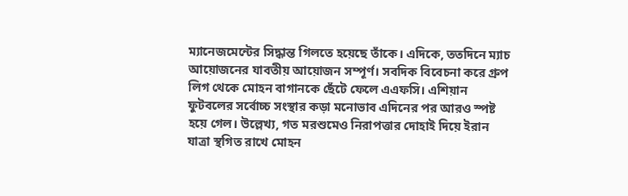ম্যানেজমেন্টের সিদ্ধান্ত গিলতে হয়েছে তাঁকে। এদিকে, ততদিনে ম্যাচ আয়োজনের যাবতীয় আয়োজন সম্পূর্ণ। সবদিক বিবেচনা করে গ্রুপ লিগ থেকে মোহন বাগানকে ছেঁটে ফেলে এএফসি। এশিয়ান ফুটবলের সর্বোচ্চ সংস্থার কড়া মনোভাব এদিনের পর আরও স্পষ্ট হয়ে গেল। উল্লেখ্য, গত মরশুমেও নিরাপত্তার দোহাই দিয়ে ইরান যাত্রা স্থগিত রাখে মোহন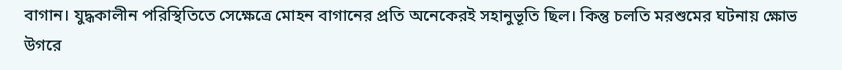বাগান। যুদ্ধকালীন পরিস্থিতিতে সেক্ষেত্রে মোহন বাগানের প্রতি অনেকেরই সহানুভূতি ছিল। কিন্তু চলতি মরশুমের ঘটনায় ক্ষোভ উগরে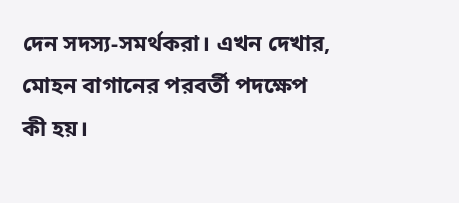দেন সদস্য-সমর্থকরা। এখন দেখার, মোহন বাগানের পরবর্তী পদক্ষেপ কী হয়।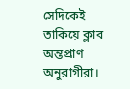সেদিকেই তাকিয়ে ক্লাব অন্তপ্রাণ অনুরাগীরা।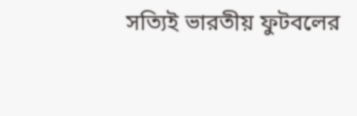সত্যিই ভারতীয় ফুটবলের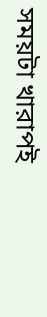সময়টা খারাপই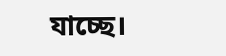যাচ্ছে।